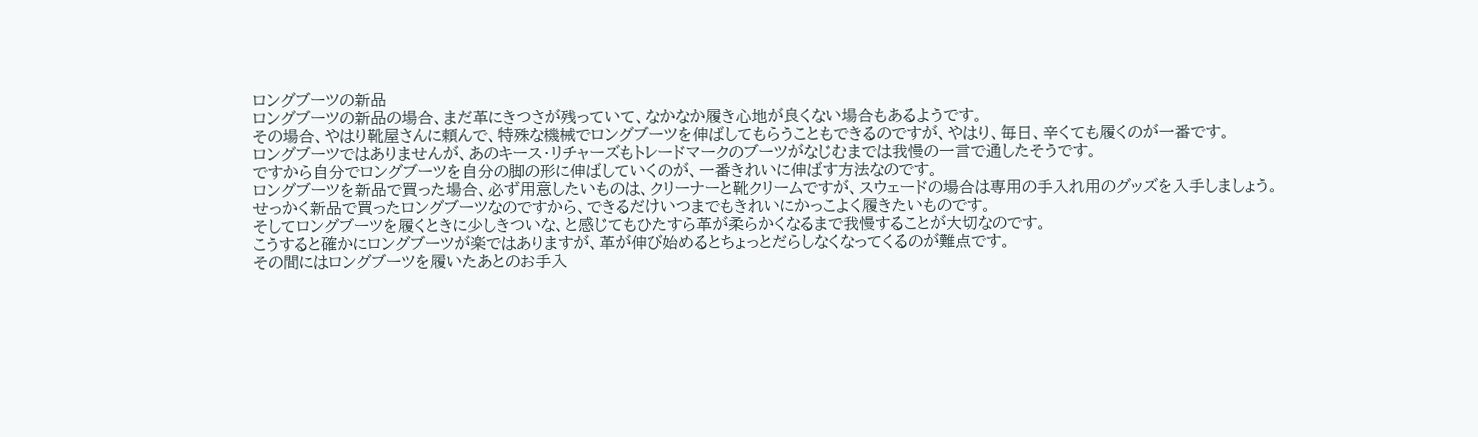ロングブーツの新品
ロングブーツの新品の場合、まだ革にきつさが残っていて、なかなか履き心地が良くない場合もあるようです。
その場合、やはり靴屋さんに頼んで、特殊な機械でロングブーツを伸ばしてもらうこともできるのですが、やはり、毎日、辛くても履くのが一番です。
ロングブーツではありませんが、あのキース・リチャーズもトレードマークのブーツがなじむまでは我慢の一言で通したそうです。
ですから自分でロングブーツを自分の脚の形に伸ばしていくのが、一番きれいに伸ばす方法なのです。
ロングブーツを新品で買った場合、必ず用意したいものは、クリーナーと靴クリームですが、スウェードの場合は専用の手入れ用のグッズを入手しましょう。
せっかく新品で買ったロングブーツなのですから、できるだけいつまでもきれいにかっこよく履きたいものです。
そしてロングブーツを履くときに少しきついな、と感じてもひたすら革が柔らかくなるまで我慢することが大切なのです。
こうすると確かにロングブーツが楽ではありますが、革が伸び始めるとちょっとだらしなくなってくるのが難点です。
その間にはロングブーツを履いたあとのお手入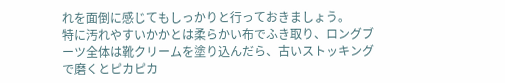れを面倒に感じてもしっかりと行っておきましょう。
特に汚れやすいかかとは柔らかい布でふき取り、ロングブーツ全体は靴クリームを塗り込んだら、古いストッキングで磨くとピカピカ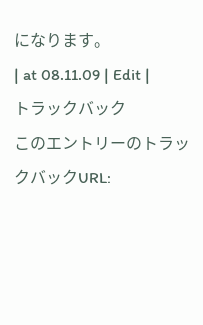になります。
| at 08.11.09 | Edit |
トラックバック
このエントリーのトラックバックURL: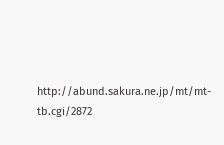http://abund.sakura.ne.jp/mt/mt-tb.cgi/2872